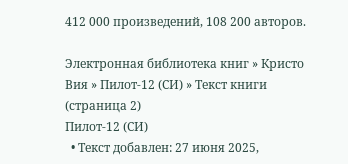412 000 произведений, 108 200 авторов.

Электронная библиотека книг » Кристо Вия » Пилот-12 (СИ) » Текст книги (страница 2)
Пилот-12 (СИ)
  • Текст добавлен: 27 июня 2025,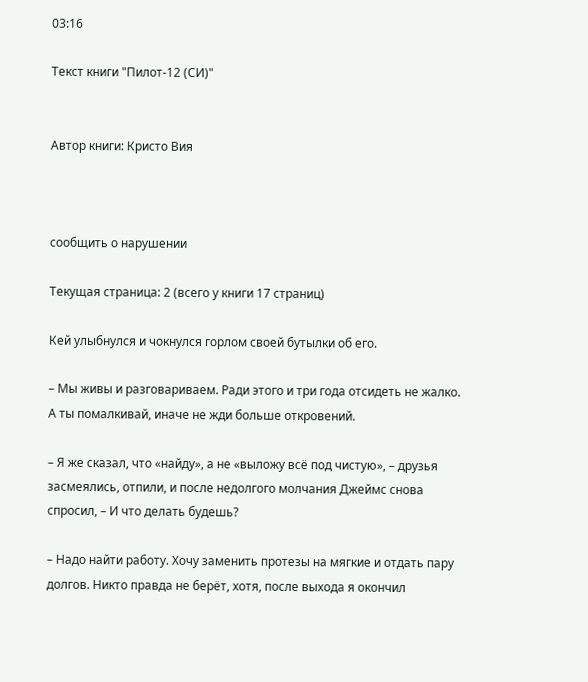03:16

Текст книги "Пилот-12 (СИ)"


Автор книги: Кристо Вия



сообщить о нарушении

Текущая страница: 2 (всего у книги 17 страниц)

Кей улыбнулся и чокнулся горлом своей бутылки об его.

– Мы живы и разговариваем. Ради этого и три года отсидеть не жалко. А ты помалкивай, иначе не жди больше откровений.

– Я же сказал, что «найду», а не «выложу всё под чистую», – друзья засмеялись, отпили, и после недолгого молчания Джеймс снова спросил, – И что делать будешь?

– Надо найти работу. Хочу заменить протезы на мягкие и отдать пару долгов. Никто правда не берёт, хотя, после выхода я окончил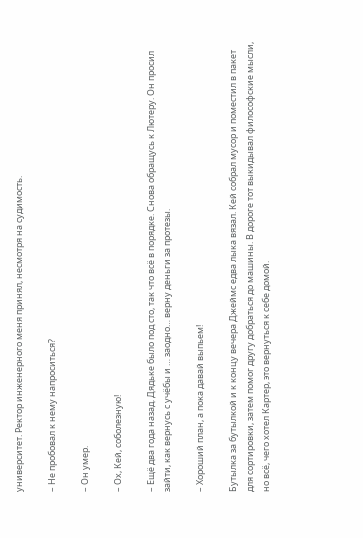университет. Ректор инженерного меня принял, несмотря на судимость.

– Не пробовал к нему напроситься?

– Он умер.

– Ох, Кей, соболезную!

– Ещё два года назад. Дядьке было под сто, так что всё в порядке. Снова обращусь к Лютеру. Он просил зайти, как вернусь с учёбы и … заодно… верну деньги за протезы.

– Хороший план, а пока давай выпьем!

Бутылка за бутылкой и к концу вечера Джеймс едва лыка вязал. Кей собрал мусор и поместил в пакет для сортировки, затем помог другу добраться до машины. В дороге тот выкидывал философские мысли, но всё, чего хотел Картер, это вернуться к себе домой.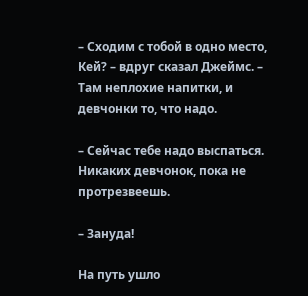– Сходим с тобой в одно место, Кей? – вдруг сказал Джеймс. – Там неплохие напитки, и девчонки то, что надо.

– Сейчас тебе надо выспаться. Никаких девчонок, пока не протрезвеешь.

– Зануда!

На путь ушло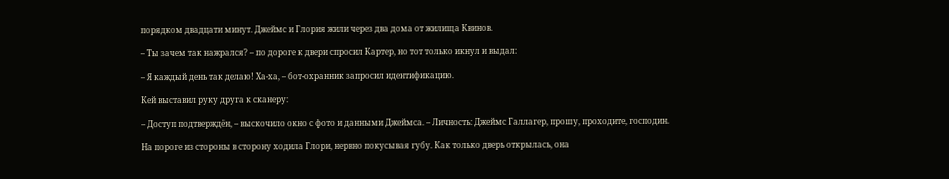порядком двадцати минут. Джеймс и Глория жили через два дома от жилища Квинов.

– Ты зачем так нажрался? – по дороге к двери спросил Картер, но тот только икнул и выдал:

– Я каждый день так делаю! Ха-ха, – бот-охранник запросил идентификацию.

Кей выставил руку друга к сканеру:

– Доступ подтверждён, – выскочило окно с фото и данными Джеймса. – Личность: Джеймс Галлагер, прошу, проходите, господин.

На пороге из стороны в сторону ходила Глори, нервно покусывая губу. Как только дверь открылась, она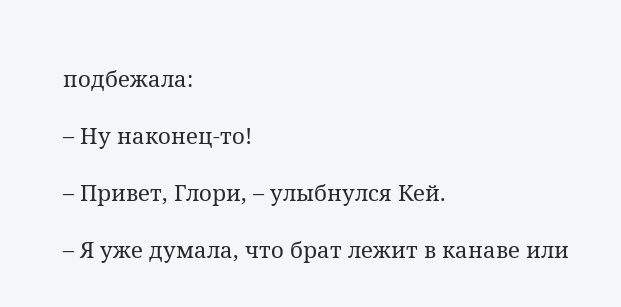подбежала:

– Ну наконец-то!

– Привет, Глори, – улыбнулся Кей.

– Я уже думала, что брат лежит в канаве или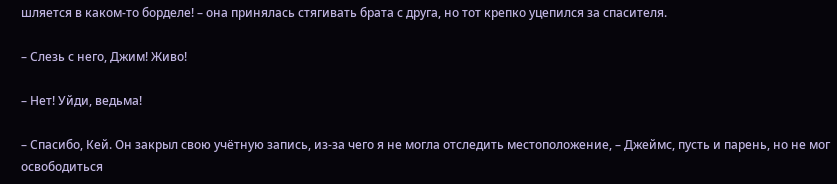шляется в каком-то борделе! – она принялась стягивать брата с друга, но тот крепко уцепился за спасителя.

– Слезь с него, Джим! Живо!

– Нет! Уйди, ведьма!

– Спасибо, Кей. Он закрыл свою учётную запись, из-за чего я не могла отследить местоположение, – Джеймс, пусть и парень, но не мог освободиться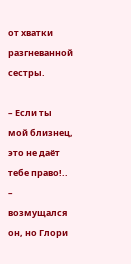от хватки разгневанной сестры.

– Если ты мой близнец, это не даёт тебе право!.. – возмущался он, но Глори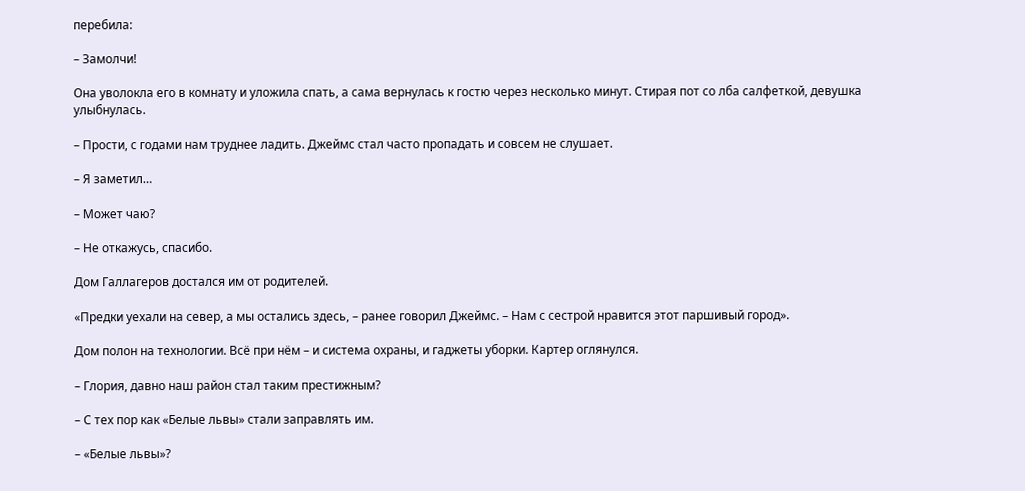перебила:

– Замолчи!

Она уволокла его в комнату и уложила спать, а сама вернулась к гостю через несколько минут. Стирая пот со лба салфеткой, девушка улыбнулась.

– Прости, с годами нам труднее ладить. Джеймс стал часто пропадать и совсем не слушает.

– Я заметил…

– Может чаю?

– Не откажусь, спасибо.

Дом Галлагеров достался им от родителей.

«Предки уехали на север, а мы остались здесь, – ранее говорил Джеймс. – Нам с сестрой нравится этот паршивый город».

Дом полон на технологии. Всё при нём – и система охраны, и гаджеты уборки. Картер оглянулся.

– Глория, давно наш район стал таким престижным?

– С тех пор как «Белые львы» стали заправлять им.

– «Белые львы»?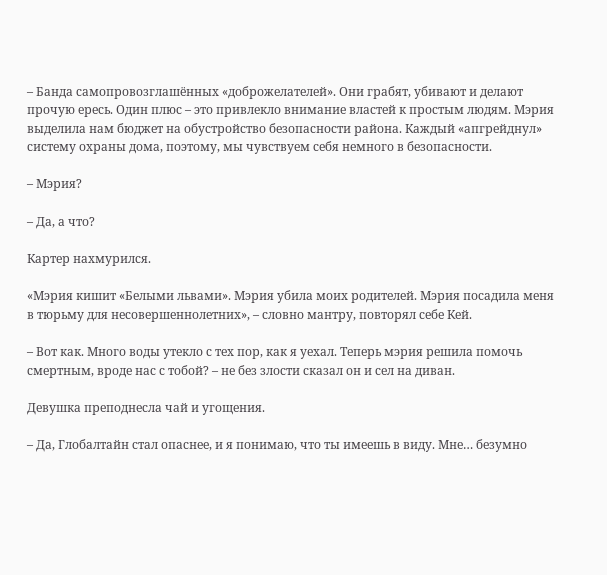– Банда самопровозглашённых «доброжелателей». Они грабят, убивают и делают прочую ересь. Один плюс – это привлекло внимание властей к простым людям. Мэрия выделила нам бюджет на обустройство безопасности района. Каждый «апгрейднул» систему охраны дома, поэтому, мы чувствуем себя немного в безопасности.

– Мэрия?

– Да, а что?

Картер нахмурился.

«Мэрия кишит «Белыми львами». Мэрия убила моих родителей. Мэрия посадила меня в тюрьму для несовершеннолетних», – словно мантру, повторял себе Кей.

– Вот как. Много воды утекло с тех пор, как я уехал. Теперь мэрия решила помочь смертным, вроде нас с тобой? – не без злости сказал он и сел на диван.

Девушка преподнесла чай и угощения.

– Да, Глобалтайн стал опаснее, и я понимаю, что ты имеешь в виду. Мне… безумно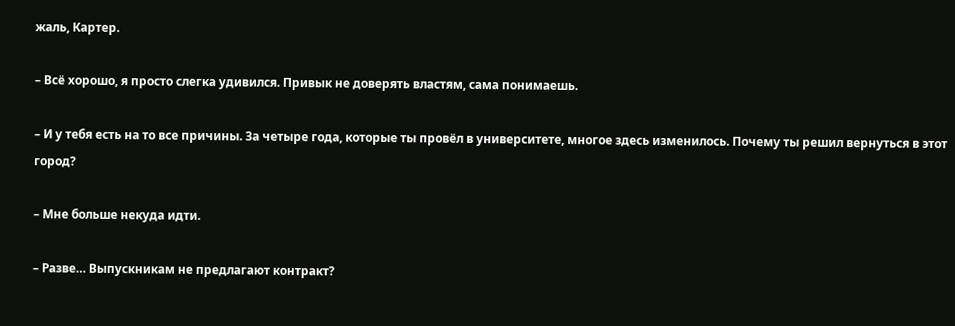жаль, Картер.

– Всё хорошо, я просто слегка удивился. Привык не доверять властям, сама понимаешь.

– И у тебя есть на то все причины. За четыре года, которые ты провёл в университете, многое здесь изменилось. Почему ты решил вернуться в этот город?

– Мне больше некуда идти.

– Разве… Выпускникам не предлагают контракт?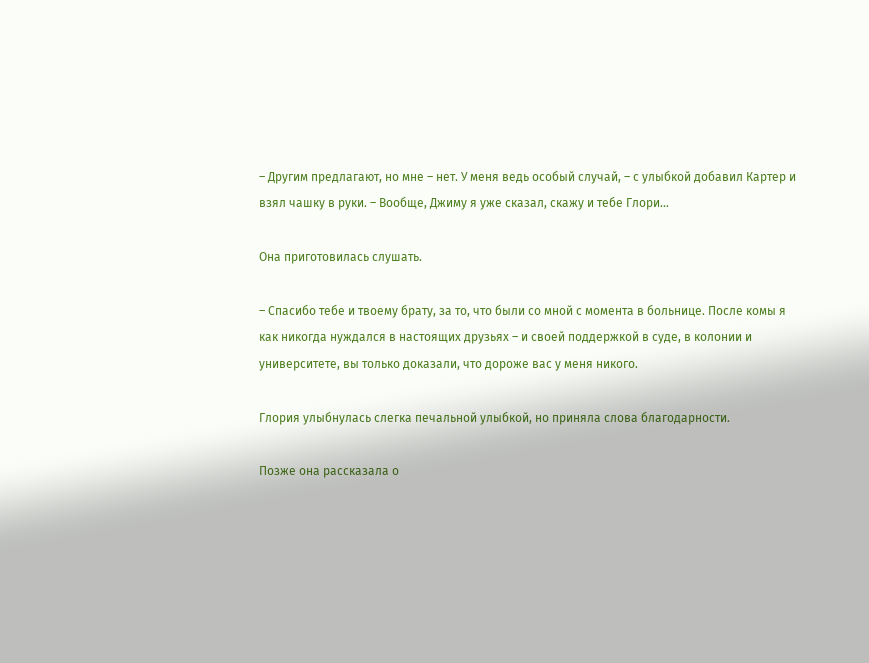– Другим предлагают, но мне – нет. У меня ведь особый случай, – с улыбкой добавил Картер и взял чашку в руки. – Вообще, Джиму я уже сказал, скажу и тебе Глори…

Она приготовилась слушать.

– Спасибо тебе и твоему брату, за то, что были со мной с момента в больнице. После комы я как никогда нуждался в настоящих друзьях – и своей поддержкой в суде, в колонии и университете, вы только доказали, что дороже вас у меня никого.

Глория улыбнулась слегка печальной улыбкой, но приняла слова благодарности.

Позже она рассказала о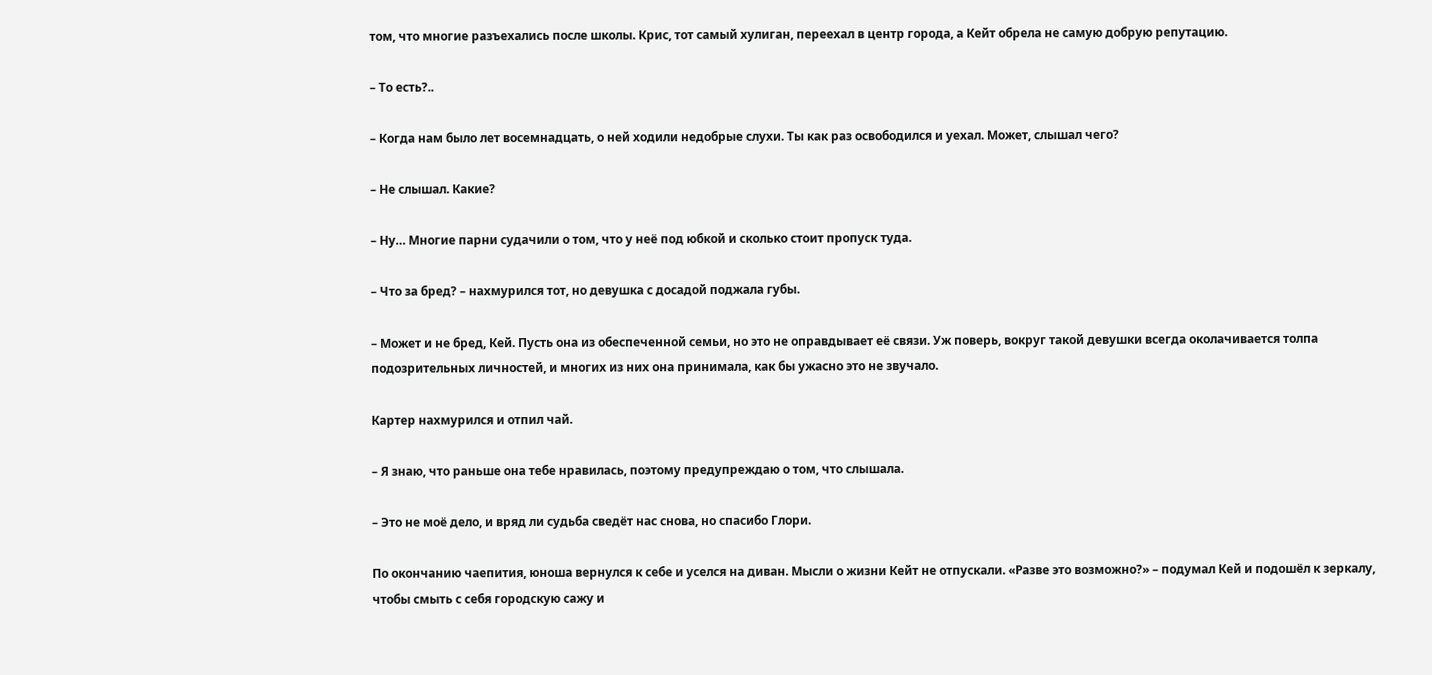том, что многие разъехались после школы. Крис, тот самый хулиган, переехал в центр города, а Кейт обрела не самую добрую репутацию.

– То есть?..

– Когда нам было лет восемнадцать, о ней ходили недобрые слухи. Ты как раз освободился и уехал. Может, слышал чего?

– Не слышал. Какие?

– Ну… Многие парни судачили о том, что у неё под юбкой и сколько стоит пропуск туда.

– Что за бред? – нахмурился тот, но девушка с досадой поджала губы.

– Может и не бред, Кей. Пусть она из обеспеченной семьи, но это не оправдывает её связи. Уж поверь, вокруг такой девушки всегда околачивается толпа подозрительных личностей, и многих из них она принимала, как бы ужасно это не звучало.

Картер нахмурился и отпил чай.

– Я знаю, что раньше она тебе нравилась, поэтому предупреждаю о том, что слышала.

– Это не моё дело, и вряд ли судьба сведёт нас снова, но спасибо Глори.

По окончанию чаепития, юноша вернулся к себе и уселся на диван. Мысли о жизни Кейт не отпускали. «Разве это возможно?» – подумал Кей и подошёл к зеркалу, чтобы смыть с себя городскую сажу и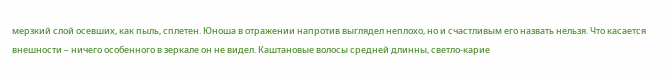мерзкий слой осевших, как пыль, сплетен. Юноша в отражении напротив выглядел неплохо, но и счастливым его назвать нельзя. Что касается внешности – ничего особенного в зеркале он не видел. Каштановые волосы средней длинны, светло-карие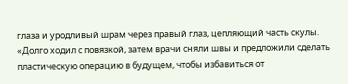глаза и уродливый шрам через правый глаз, цепляющий часть скулы. «Долго ходил с повязкой, затем врачи сняли швы и предложили сделать пластическую операцию в будущем, чтобы избавиться от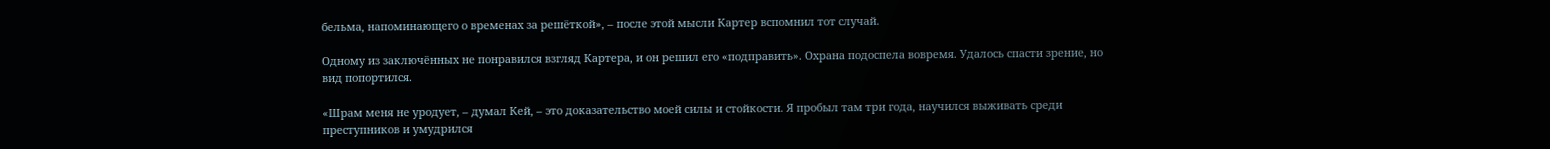бельма, напоминающего о временах за решёткой», – после этой мысли Картер вспомнил тот случай.

Одному из заключённых не понравился взгляд Картера, и он решил его «подправить». Охрана подоспела вовремя. Удалось спасти зрение, но вид попортился.

«Шрам меня не уродует, – думал Кей, – это доказательство моей силы и стойкости. Я пробыл там три года, научился выживать среди преступников и умудрился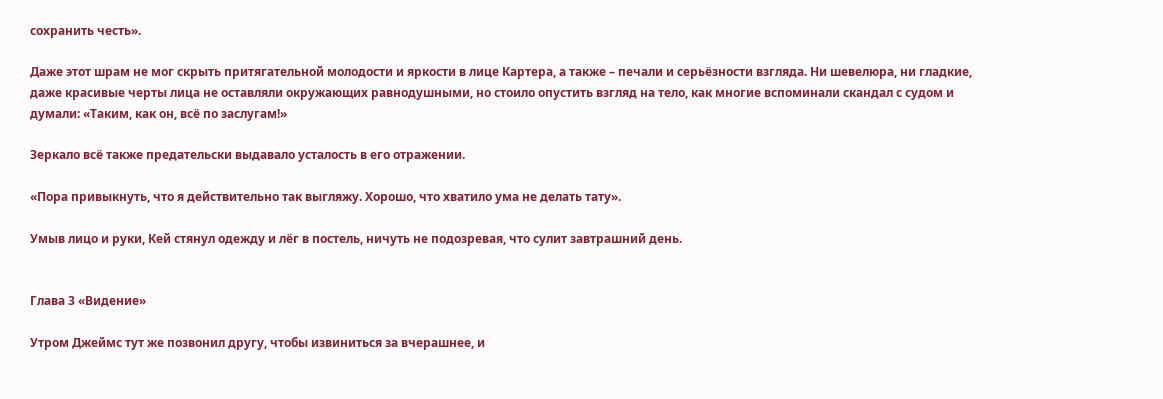сохранить честь».

Даже этот шрам не мог скрыть притягательной молодости и яркости в лице Картера, а также – печали и серьёзности взгляда. Ни шевелюра, ни гладкие, даже красивые черты лица не оставляли окружающих равнодушными, но стоило опустить взгляд на тело, как многие вспоминали скандал с судом и думали: «Таким, как он, всё по заслугам!»

Зеркало всё также предательски выдавало усталость в его отражении.

«Пора привыкнуть, что я действительно так выгляжу. Хорошо, что хватило ума не делать тату».

Умыв лицо и руки, Кей стянул одежду и лёг в постель, ничуть не подозревая, что сулит завтрашний день.


Глава 3 «Видение»

Утром Джеймс тут же позвонил другу, чтобы извиниться за вчерашнее, и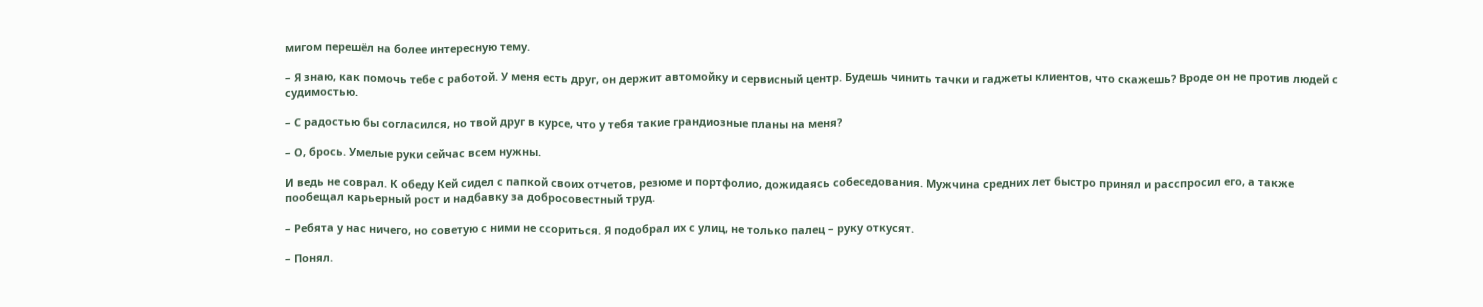мигом перешёл на более интересную тему.

– Я знаю, как помочь тебе с работой. У меня есть друг, он держит автомойку и сервисный центр. Будешь чинить тачки и гаджеты клиентов, что скажешь? Вроде он не против людей с судимостью.

– С радостью бы согласился, но твой друг в курсе, что у тебя такие грандиозные планы на меня?

– О, брось. Умелые руки сейчас всем нужны.

И ведь не соврал. К обеду Кей сидел с папкой своих отчетов, резюме и портфолио, дожидаясь собеседования. Мужчина средних лет быстро принял и расспросил его, а также пообещал карьерный рост и надбавку за добросовестный труд.

– Ребята у нас ничего, но советую с ними не ссориться. Я подобрал их с улиц, не только палец – руку откусят.

– Понял.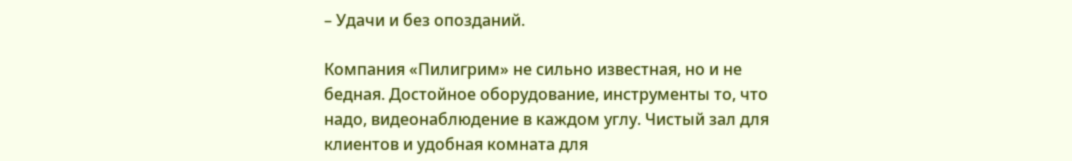– Удачи и без опозданий.

Компания «Пилигрим» не сильно известная, но и не бедная. Достойное оборудование, инструменты то, что надо, видеонаблюдение в каждом углу. Чистый зал для клиентов и удобная комната для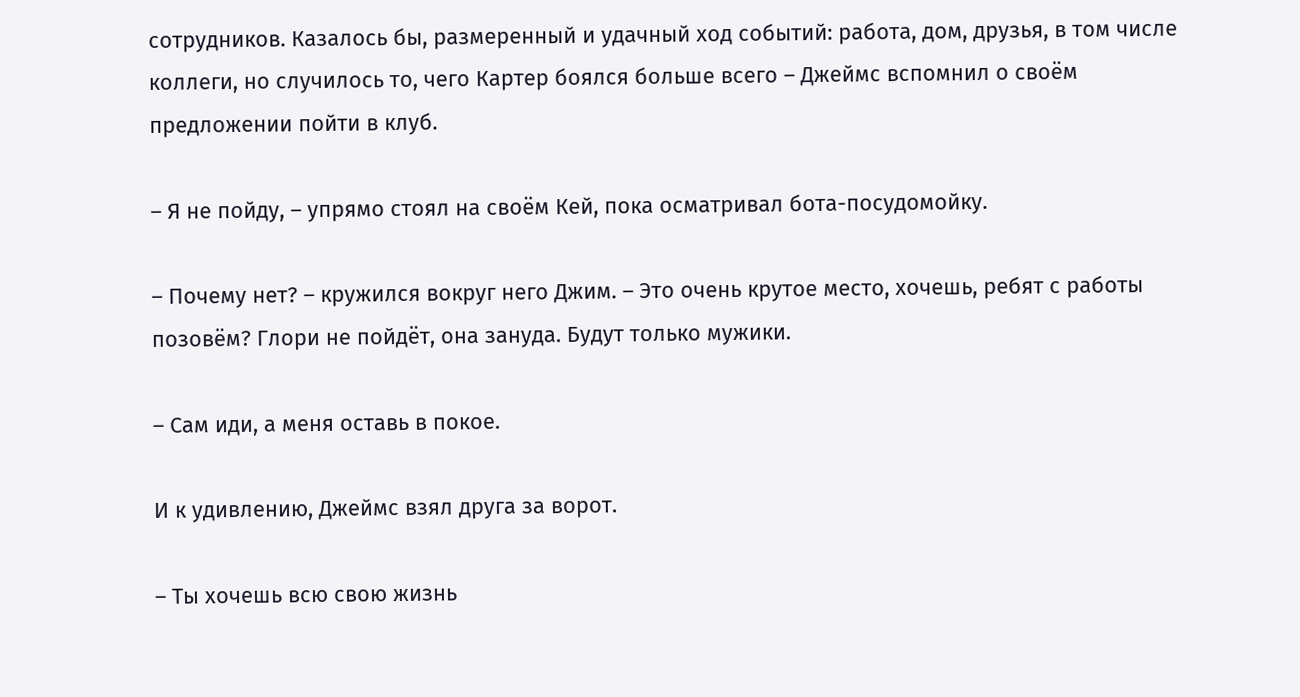сотрудников. Казалось бы, размеренный и удачный ход событий: работа, дом, друзья, в том числе коллеги, но случилось то, чего Картер боялся больше всего – Джеймс вспомнил о своём предложении пойти в клуб.

– Я не пойду, – упрямо стоял на своём Кей, пока осматривал бота-посудомойку.

– Почему нет? – кружился вокруг него Джим. – Это очень крутое место, хочешь, ребят с работы позовём? Глори не пойдёт, она зануда. Будут только мужики.

– Сам иди, а меня оставь в покое.

И к удивлению, Джеймс взял друга за ворот.

– Ты хочешь всю свою жизнь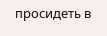просидеть в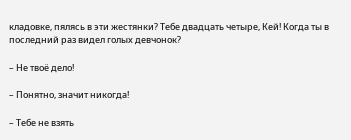кладовке, пялясь в эти жестянки? Тебе двадцать четыре, Кей! Когда ты в последний раз видел голых девчонок?

– Не твоё дело!

– Понятно, значит никогда!

– Тебе не взять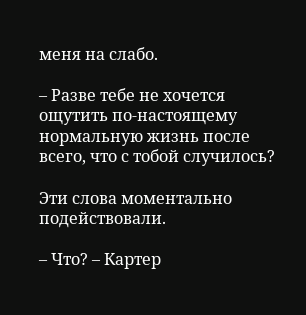меня на слабо.

– Разве тебе не хочется ощутить по-настоящему нормальную жизнь после всего, что с тобой случилось?

Эти слова моментально подействовали.

– Что? – Картер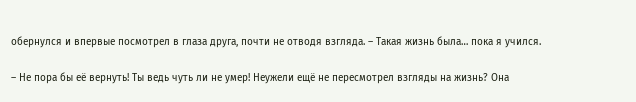обернулся и впервые посмотрел в глаза друга, почти не отводя взгляда. – Такая жизнь была… пока я учился.

– Не пора бы её вернуть! Ты ведь чуть ли не умер! Неужели ещё не пересмотрел взгляды на жизнь? Она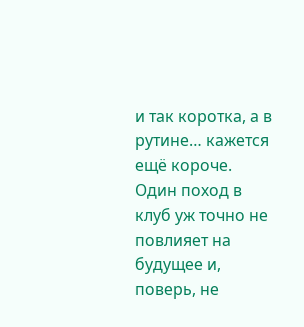и так коротка, а в рутине… кажется ещё короче. Один поход в клуб уж точно не повлияет на будущее и, поверь, не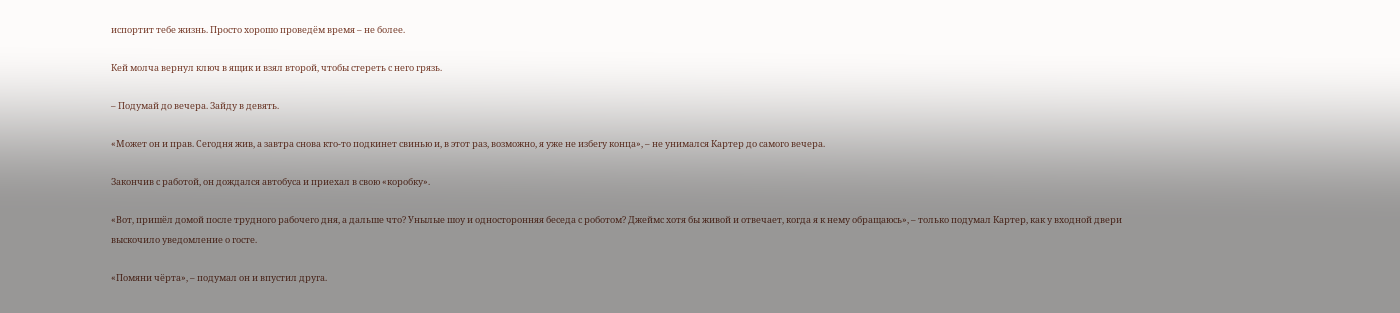испортит тебе жизнь. Просто хорошо проведём время – не более.

Кей молча вернул ключ в ящик и взял второй, чтобы стереть с него грязь.

– Подумай до вечера. Зайду в девять.

«Может он и прав. Сегодня жив, а завтра снова кто-то подкинет свинью и, в этот раз, возможно, я уже не избегу конца», – не унимался Картер до самого вечера.

Закончив с работой, он дождался автобуса и приехал в свою «коробку».

«Вот, пришёл домой после трудного рабочего дня, а дальше что? Унылые шоу и односторонняя беседа с роботом? Джеймс хотя бы живой и отвечает, когда я к нему обращаюсь», – только подумал Картер, как у входной двери выскочило уведомление о госте.

«Помяни чёрта», – подумал он и впустил друга.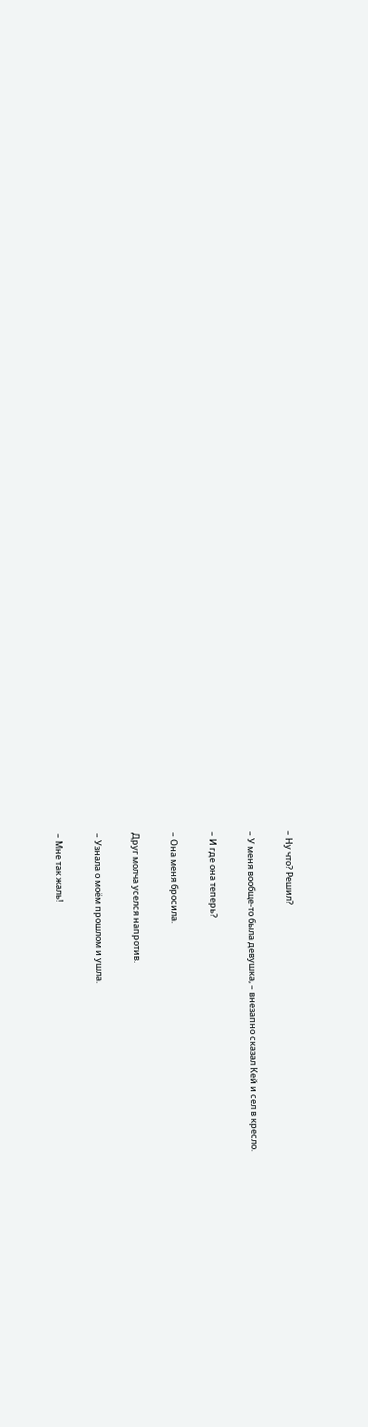– Ну что? Решил?

– У меня вообще-то была девушка, – внезапно сказал Кей и сел в кресло.

– И где она теперь?

– Она меня бросила.

Друг молча уселся напротив.

– Узнала о моём прошлом и ушла.

– Мне так жаль!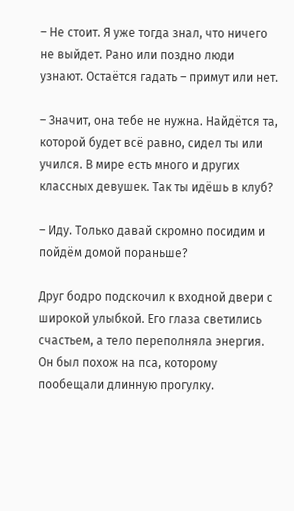– Не стоит. Я уже тогда знал, что ничего не выйдет. Рано или поздно люди узнают. Остаётся гадать – примут или нет.

– Значит, она тебе не нужна. Найдётся та, которой будет всё равно, сидел ты или учился. В мире есть много и других классных девушек. Так ты идёшь в клуб?

– Иду. Только давай скромно посидим и пойдём домой пораньше?

Друг бодро подскочил к входной двери с широкой улыбкой. Его глаза светились счастьем, а тело переполняла энергия. Он был похож на пса, которому пообещали длинную прогулку.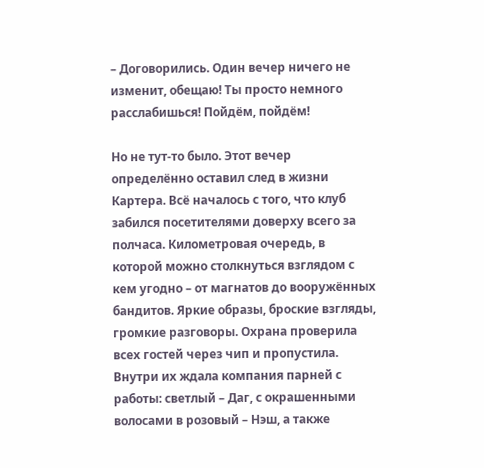– Договорились. Один вечер ничего не изменит, обещаю! Ты просто немного расслабишься! Пойдём, пойдём!

Но не тут-то было. Этот вечер определённо оставил след в жизни Картера. Всё началось с того, что клуб забился посетителями доверху всего за полчаса. Километровая очередь, в которой можно столкнуться взглядом с кем угодно – от магнатов до вооружённых бандитов. Яркие образы, броские взгляды, громкие разговоры. Охрана проверила всех гостей через чип и пропустила. Внутри их ждала компания парней с работы: светлый – Даг, с окрашенными волосами в розовый – Нэш, а также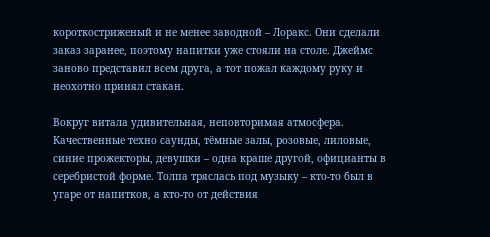короткостриженый и не менее заводной – Лоракс. Они сделали заказ заранее, поэтому напитки уже стояли на столе. Джеймс заново представил всем друга, а тот пожал каждому руку и неохотно принял стакан.

Вокруг витала удивительная, неповторимая атмосфера. Качественные техно саунды, тёмные залы, розовые, лиловые, синие прожекторы, девушки – одна краше другой, официанты в серебристой форме. Толпа тряслась под музыку – кто-то был в угаре от напитков, а кто-то от действия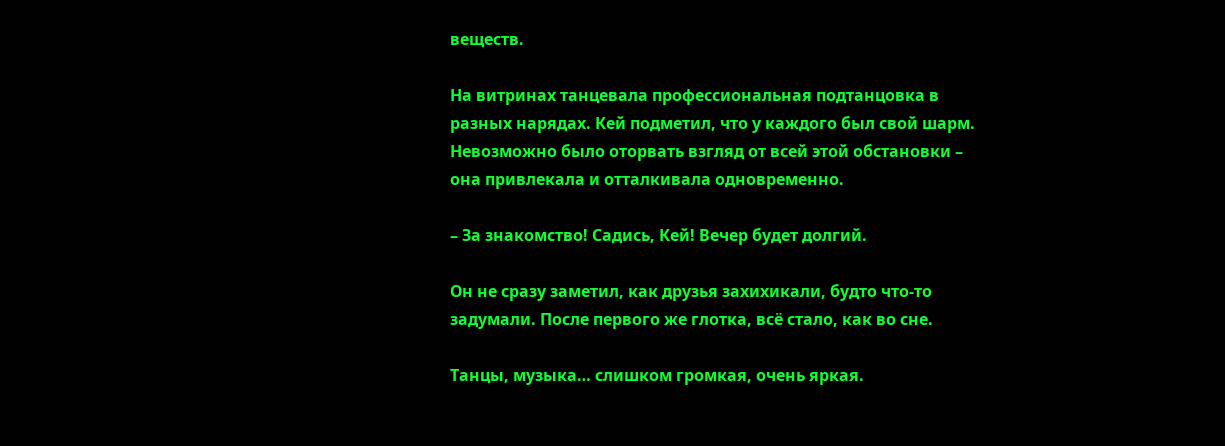веществ.

На витринах танцевала профессиональная подтанцовка в разных нарядах. Кей подметил, что у каждого был свой шарм. Невозможно было оторвать взгляд от всей этой обстановки – она привлекала и отталкивала одновременно.

– За знакомство! Садись, Кей! Вечер будет долгий.

Он не сразу заметил, как друзья захихикали, будто что-то задумали. После первого же глотка, всё стало, как во сне.

Танцы, музыка… слишком громкая, очень яркая.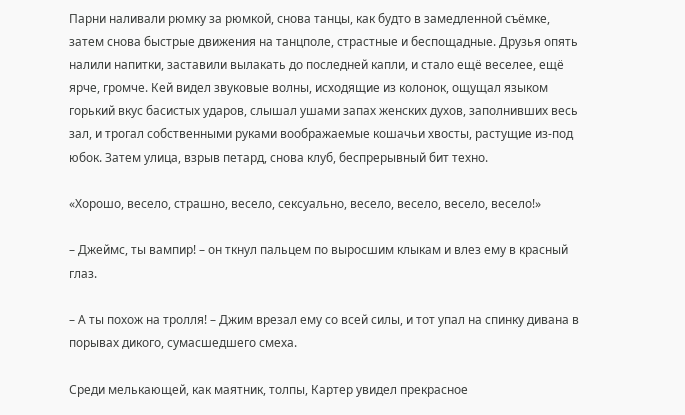Парни наливали рюмку за рюмкой, снова танцы, как будто в замедленной съёмке, затем снова быстрые движения на танцполе, страстные и беспощадные. Друзья опять налили напитки, заставили вылакать до последней капли, и стало ещё веселее, ещё ярче, громче. Кей видел звуковые волны, исходящие из колонок, ощущал языком горький вкус басистых ударов, слышал ушами запах женских духов, заполнивших весь зал, и трогал собственными руками воображаемые кошачьи хвосты, растущие из-под юбок. Затем улица, взрыв петард, снова клуб, беспрерывный бит техно.

«Хорошо, весело, страшно, весело, сексуально, весело, весело, весело, весело!»

– Джеймс, ты вампир! – он ткнул пальцем по выросшим клыкам и влез ему в красный глаз.

– А ты похож на тролля! – Джим врезал ему со всей силы, и тот упал на спинку дивана в порывах дикого, сумасшедшего смеха.

Среди мелькающей, как маятник, толпы, Картер увидел прекрасное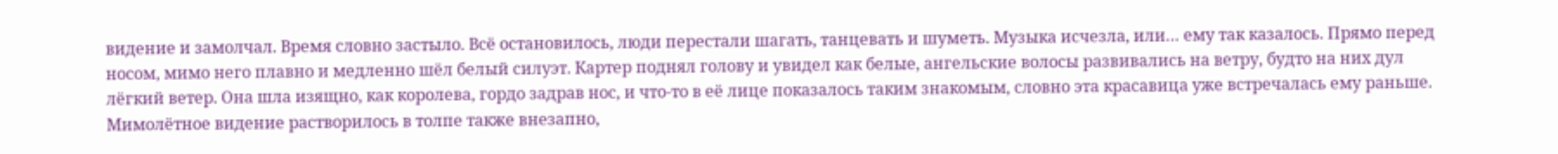видение и замолчал. Время словно застыло. Всё остановилось, люди перестали шагать, танцевать и шуметь. Музыка исчезла, или… ему так казалось. Прямо перед носом, мимо него плавно и медленно шёл белый силуэт. Картер поднял голову и увидел как белые, ангельские волосы развивались на ветру, будто на них дул лёгкий ветер. Она шла изящно, как королева, гордо задрав нос, и что-то в её лице показалось таким знакомым, словно эта красавица уже встречалась ему раньше. Мимолётное видение растворилось в толпе также внезапно,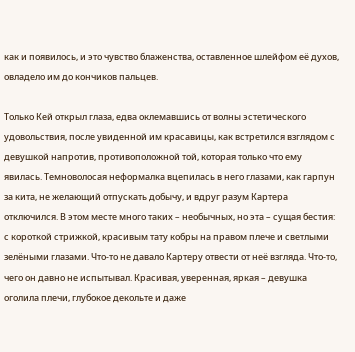как и появилось, и это чувство блаженства, оставленное шлейфом её духов, овладело им до кончиков пальцев.

Только Кей открыл глаза, едва оклемавшись от волны эстетического удовольствия, после увиденной им красавицы, как встретился взглядом с девушкой напротив, противоположной той, которая только что ему явилась. Темноволосая неформалка вцепилась в него глазами, как гарпун за кита, не желающий отпускать добычу, и вдруг разум Картера отключился. В этом месте много таких – необычных, но эта – сущая бестия: с короткой стрижкой, красивым тату кобры на правом плече и светлыми зелёными глазами. Что-то не давало Картеру отвести от неё взгляда. Что-то, чего он давно не испытывал. Красивая, уверенная, яркая – девушка оголила плечи, глубокое декольте и даже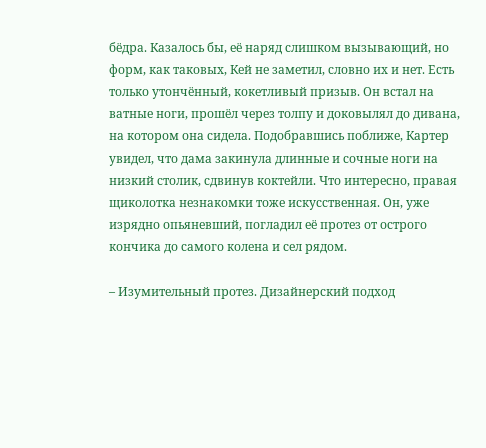бёдра. Казалось бы, её наряд слишком вызывающий, но форм, как таковых, Кей не заметил, словно их и нет. Есть только утончённый, кокетливый призыв. Он встал на ватные ноги, прошёл через толпу и доковылял до дивана, на котором она сидела. Подобравшись поближе, Картер увидел, что дама закинула длинные и сочные ноги на низкий столик, сдвинув коктейли. Что интересно, правая щиколотка незнакомки тоже искусственная. Он, уже изрядно опьяневший, погладил её протез от острого кончика до самого колена и сел рядом.

– Изумительный протез. Дизайнерский подход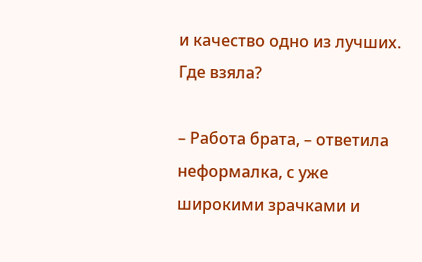и качество одно из лучших. Где взяла?

– Работа брата, – ответила неформалка, с уже широкими зрачками и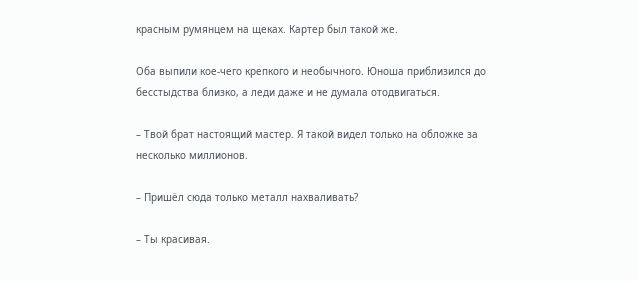красным румянцем на щеках. Картер был такой же.

Оба выпили кое-чего крепкого и необычного. Юноша приблизился до бесстыдства близко, а леди даже и не думала отодвигаться.

– Твой брат настоящий мастер. Я такой видел только на обложке за несколько миллионов.

– Пришёл сюда только металл нахваливать?

– Ты красивая.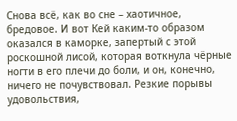Снова всё, как во сне – хаотичное, бредовое. И вот Кей каким-то образом оказался в каморке, запертый с этой роскошной лисой, которая воткнула чёрные ногти в его плечи до боли, и он, конечно, ничего не почувствовал. Резкие порывы удовольствия,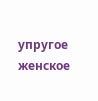упругое женское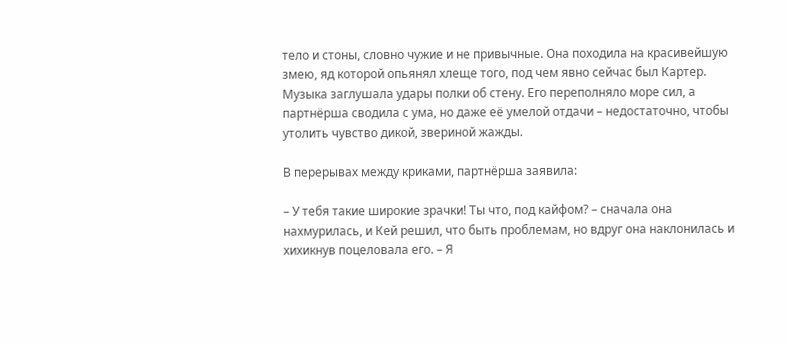тело и стоны, словно чужие и не привычные. Она походила на красивейшую змею, яд которой опьянял хлеще того, под чем явно сейчас был Картер. Музыка заглушала удары полки об стену. Его переполняло море сил, а партнёрша сводила с ума, но даже её умелой отдачи – недостаточно, чтобы утолить чувство дикой, звериной жажды.

В перерывах между криками, партнёрша заявила:

– У тебя такие широкие зрачки! Ты что, под кайфом? – сначала она нахмурилась, и Кей решил, что быть проблемам, но вдруг она наклонилась и хихикнув поцеловала его. – Я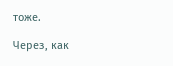тоже.

Через, как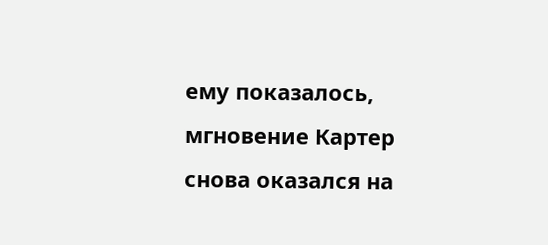ему показалось, мгновение Картер снова оказался на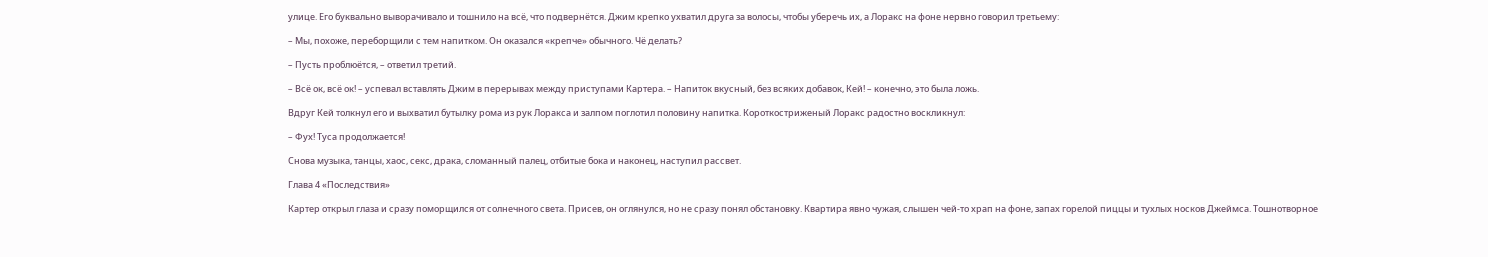улице. Его буквально выворачивало и тошнило на всё, что подвернётся. Джим крепко ухватил друга за волосы, чтобы уберечь их, а Лоракс на фоне нервно говорил третьему:

– Мы, похоже, переборщили с тем напитком. Он оказался «крепче» обычного. Чё делать?

– Пусть проблюётся, – ответил третий.

– Всё ок, всё ок! – успевал вставлять Джим в перерывах между приступами Картера. – Напиток вкусный, без всяких добавок, Кей! – конечно, это была ложь.

Вдруг Кей толкнул его и выхватил бутылку рома из рук Лоракса и залпом поглотил половину напитка. Короткостриженый Лоракс радостно воскликнул:

– Фух! Туса продолжается!

Снова музыка, танцы, хаос, секс, драка, сломанный палец, отбитые бока и наконец, наступил рассвет.

Глава 4 «Последствия»

Картер открыл глаза и сразу поморщился от солнечного света. Присев, он оглянулся, но не сразу понял обстановку. Квартира явно чужая, слышен чей-то храп на фоне, запах горелой пиццы и тухлых носков Джеймса. Тошнотворное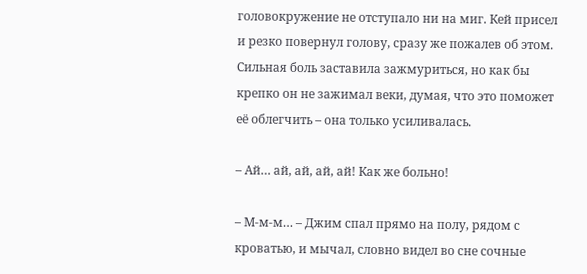головокружение не отступало ни на миг. Кей присел и резко повернул голову, сразу же пожалев об этом. Сильная боль заставила зажмуриться, но как бы крепко он не зажимал веки, думая, что это поможет её облегчить – она только усиливалась.

– Ай… ай, ай, ай, ай! Как же больно!

– М-м-м… – Джим спал прямо на полу, рядом с кроватью, и мычал, словно видел во сне сочные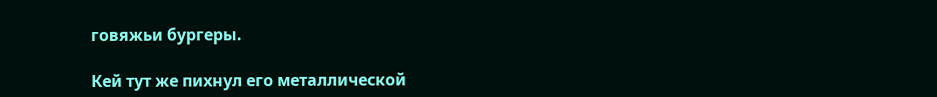говяжьи бургеры.

Кей тут же пихнул его металлической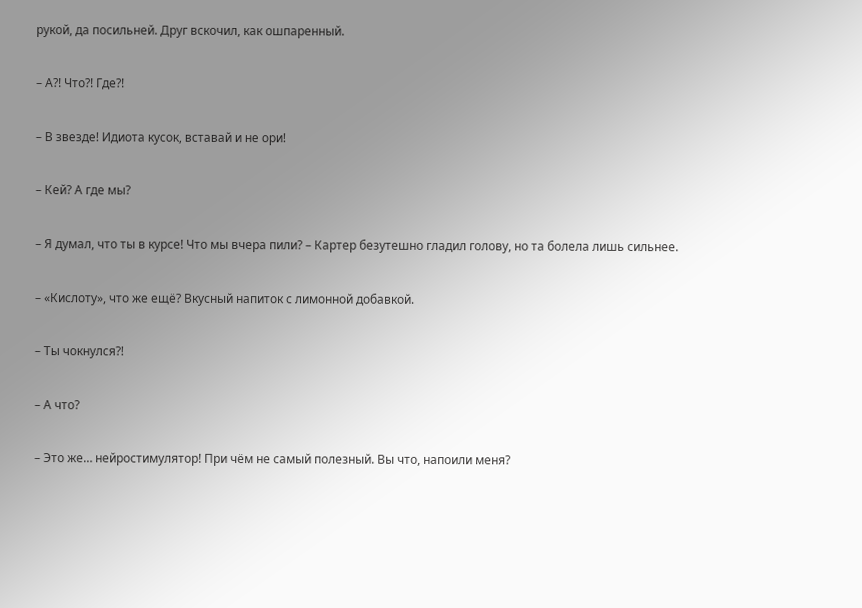рукой, да посильней. Друг вскочил, как ошпаренный.

– А?! Что?! Где?!

– В звезде! Идиота кусок, вставай и не ори!

– Кей? А где мы?

– Я думал, что ты в курсе! Что мы вчера пили? – Картер безутешно гладил голову, но та болела лишь сильнее.

– «Кислоту», что же ещё? Вкусный напиток с лимонной добавкой.

– Ты чокнулся?!

– А что?

– Это же… нейростимулятор! При чём не самый полезный. Вы что, напоили меня?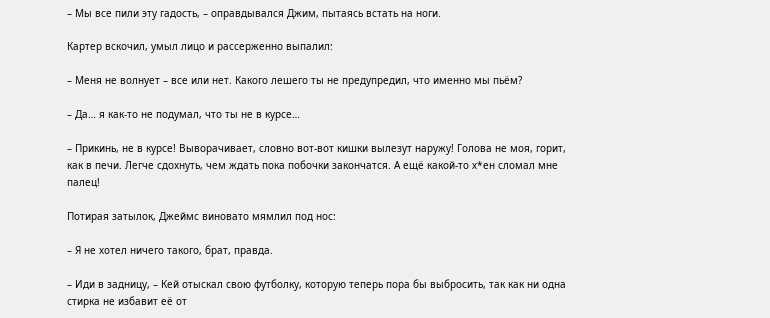– Мы все пили эту гадость, – оправдывался Джим, пытаясь встать на ноги.

Картер вскочил, умыл лицо и рассерженно выпалил:

– Меня не волнует – все или нет. Какого лешего ты не предупредил, что именно мы пьём?

– Да… я как-то не подумал, что ты не в курсе…

– Прикинь, не в курсе! Выворачивает, словно вот-вот кишки вылезут наружу! Голова не моя, горит, как в печи. Легче сдохнуть, чем ждать пока побочки закончатся. А ещё какой-то х*ен сломал мне палец!

Потирая затылок, Джеймс виновато мямлил под нос:

– Я не хотел ничего такого, брат, правда.

– Иди в задницу, – Кей отыскал свою футболку, которую теперь пора бы выбросить, так как ни одна стирка не избавит её от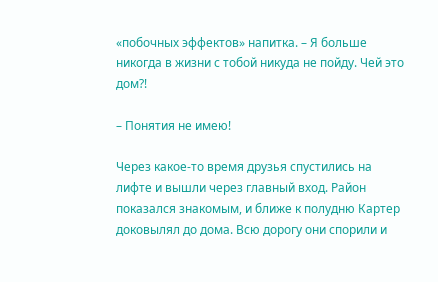«побочных эффектов» напитка. – Я больше никогда в жизни с тобой никуда не пойду. Чей это дом?!

– Понятия не имею!

Через какое-то время друзья спустились на лифте и вышли через главный вход. Район показался знакомым, и ближе к полудню Картер доковылял до дома. Всю дорогу они спорили и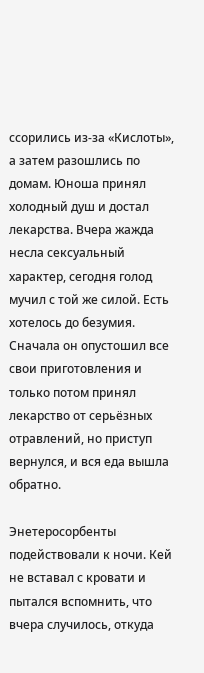ссорились из-за «Кислоты», а затем разошлись по домам. Юноша принял холодный душ и достал лекарства. Вчера жажда несла сексуальный характер, сегодня голод мучил с той же силой. Есть хотелось до безумия. Сначала он опустошил все свои приготовления и только потом принял лекарство от серьёзных отравлений, но приступ вернулся, и вся еда вышла обратно.

Энетеросорбенты подействовали к ночи. Кей не вставал с кровати и пытался вспомнить, что вчера случилось, откуда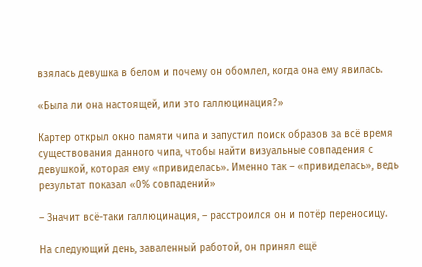взялась девушка в белом и почему он обомлел, когда она ему явилась.

«Была ли она настоящей, или это галлюцинация?»

Картер открыл окно памяти чипа и запустил поиск образов за всё время существования данного чипа, чтобы найти визуальные совпадения с девушкой, которая ему «привиделась». Именно так – «привиделась», ведь результат показал «0% совпадений»

– Значит всё-таки галлюцинация, – расстроился он и потёр переносицу.

На следующий день, заваленный работой, он принял ещё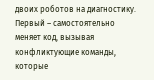двоих роботов на диагностику. Первый – самостоятельно меняет код, вызывая конфликтующие команды, которые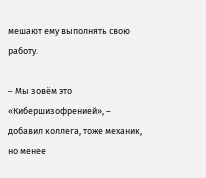мешают ему выполнять свою работу.

– Мы зовём это «Кибершизофренией», – добавил коллега, тоже механик, но менее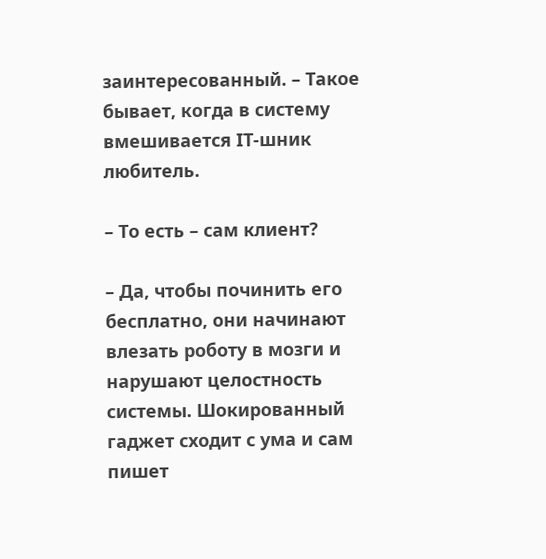заинтересованный. – Такое бывает, когда в систему вмешивается IT-шник любитель.

– То есть – сам клиент?

– Да, чтобы починить его бесплатно, они начинают влезать роботу в мозги и нарушают целостность системы. Шокированный гаджет сходит с ума и сам пишет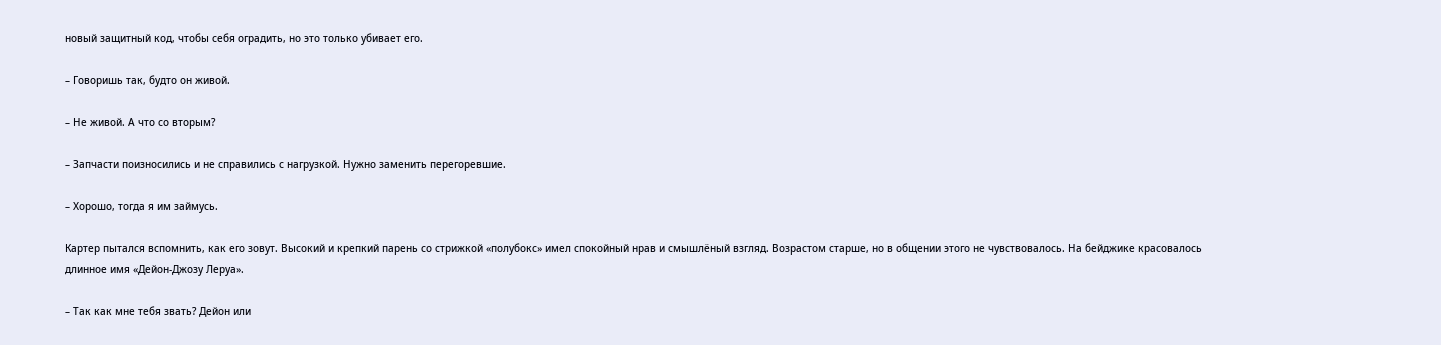новый защитный код, чтобы себя оградить, но это только убивает его.

– Говоришь так, будто он живой.

– Не живой. А что со вторым?

– Запчасти поизносились и не справились с нагрузкой. Нужно заменить перегоревшие.

– Хорошо, тогда я им займусь.

Картер пытался вспомнить, как его зовут. Высокий и крепкий парень со стрижкой «полубокс» имел спокойный нрав и смышлёный взгляд. Возрастом старше, но в общении этого не чувствовалось. На бейджике красовалось длинное имя «Дейон-Джозу Леруа».

– Так как мне тебя звать? Дейон или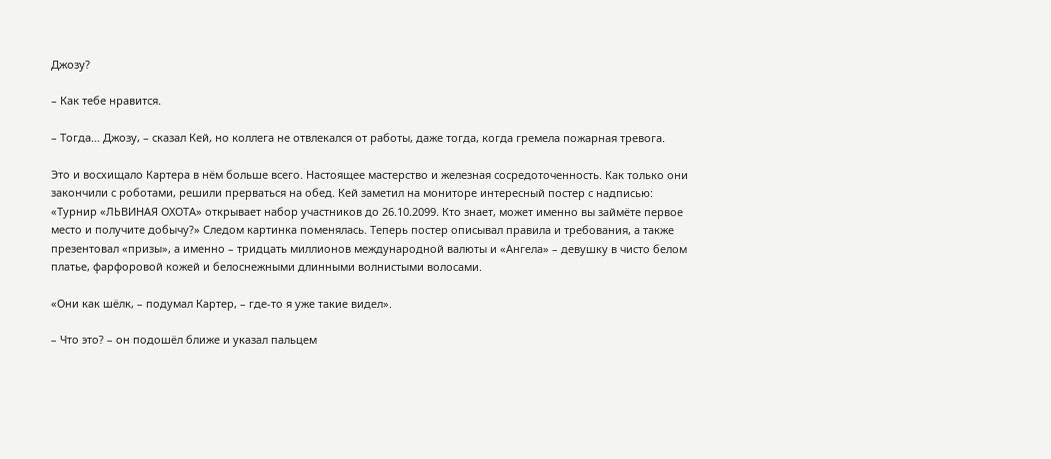Джозу?

– Как тебе нравится.

– Тогда… Джозу, – сказал Кей, но коллега не отвлекался от работы, даже тогда, когда гремела пожарная тревога.

Это и восхищало Картера в нём больше всего. Настоящее мастерство и железная сосредоточенность. Как только они закончили с роботами, решили прерваться на обед. Кей заметил на мониторе интересный постер с надписью: «Турнир «ЛЬВИНАЯ ОХОТА» открывает набор участников до 26.10.2099. Кто знает, может именно вы займёте первое место и получите добычу?» Следом картинка поменялась. Теперь постер описывал правила и требования, а также презентовал «призы», а именно – тридцать миллионов международной валюты и «Ангела» – девушку в чисто белом платье, фарфоровой кожей и белоснежными длинными волнистыми волосами.

«Они как шёлк, – подумал Картер, – где-то я уже такие видел».

– Что это? – он подошёл ближе и указал пальцем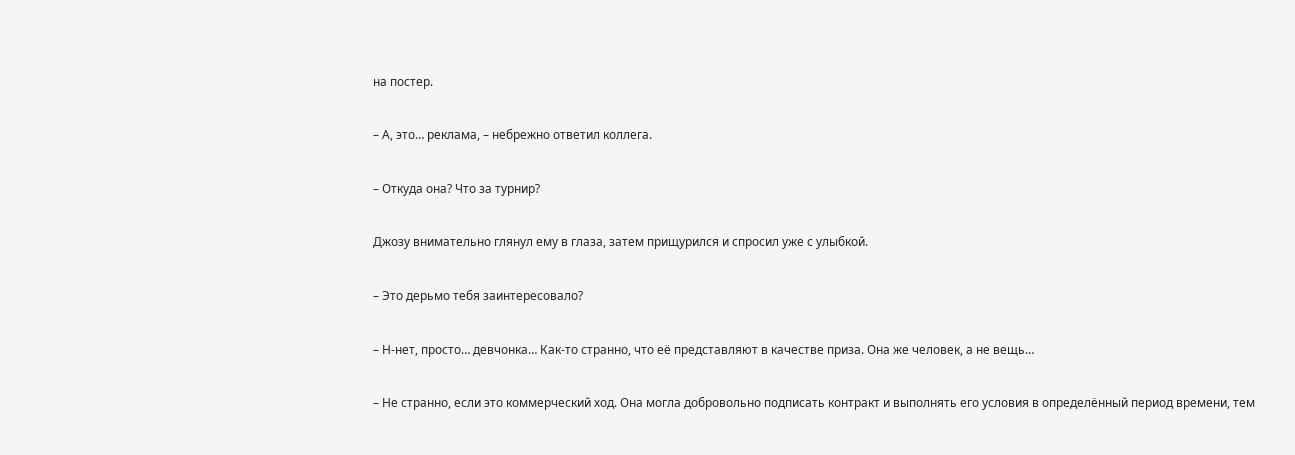на постер.

– А, это… реклама, – небрежно ответил коллега.

– Откуда она? Что за турнир?

Джозу внимательно глянул ему в глаза, затем прищурился и спросил уже с улыбкой.

– Это дерьмо тебя заинтересовало?

– Н-нет, просто… девчонка… Как-то странно, что её представляют в качестве приза. Она же человек, а не вещь…

– Не странно, если это коммерческий ход. Она могла добровольно подписать контракт и выполнять его условия в определённый период времени, тем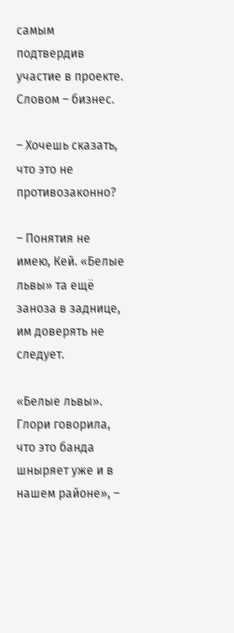самым подтвердив участие в проекте. Словом – бизнес.

– Хочешь сказать, что это не противозаконно?

– Понятия не имею, Кей. «Белые львы» та ещё заноза в заднице, им доверять не следует.

«Белые львы». Глори говорила, что это банда шныряет уже и в нашем районе», –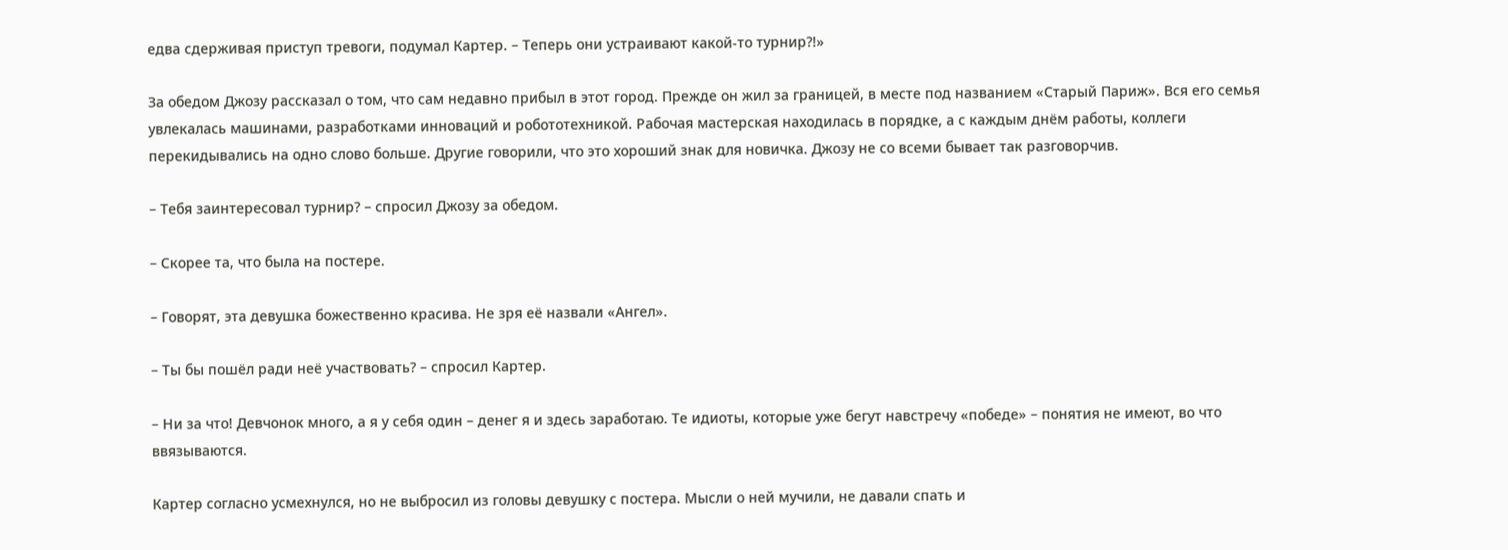едва сдерживая приступ тревоги, подумал Картер. – Теперь они устраивают какой-то турнир?!»

За обедом Джозу рассказал о том, что сам недавно прибыл в этот город. Прежде он жил за границей, в месте под названием «Старый Париж». Вся его семья увлекалась машинами, разработками инноваций и робототехникой. Рабочая мастерская находилась в порядке, а с каждым днём работы, коллеги перекидывались на одно слово больше. Другие говорили, что это хороший знак для новичка. Джозу не со всеми бывает так разговорчив.

– Тебя заинтересовал турнир? – спросил Джозу за обедом.

– Скорее та, что была на постере.

– Говорят, эта девушка божественно красива. Не зря её назвали «Ангел».

– Ты бы пошёл ради неё участвовать? – спросил Картер.

– Ни за что! Девчонок много, а я у себя один – денег я и здесь заработаю. Те идиоты, которые уже бегут навстречу «победе» – понятия не имеют, во что ввязываются.

Картер согласно усмехнулся, но не выбросил из головы девушку с постера. Мысли о ней мучили, не давали спать и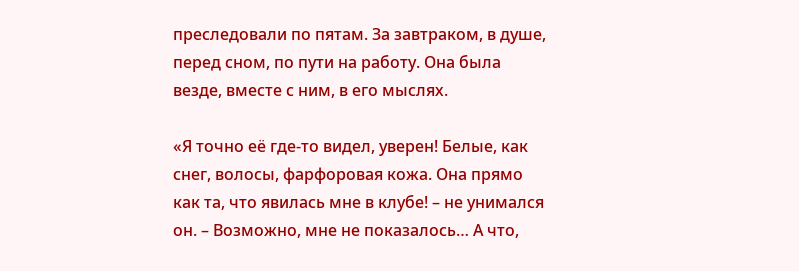преследовали по пятам. За завтраком, в душе, перед сном, по пути на работу. Она была везде, вместе с ним, в его мыслях.

«Я точно её где-то видел, уверен! Белые, как снег, волосы, фарфоровая кожа. Она прямо как та, что явилась мне в клубе! – не унимался он. – Возможно, мне не показалось… А что,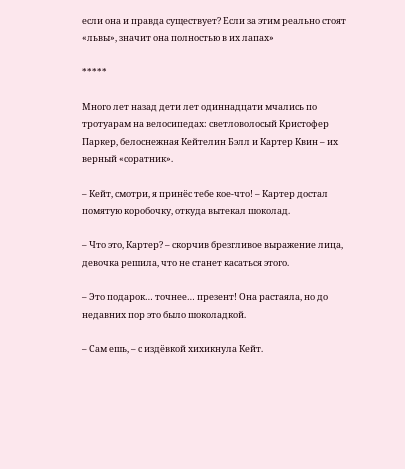если она и правда существует? Если за этим реально стоят «львы», значит она полностью в их лапах»

*****

Много лет назад дети лет одиннадцати мчались по тротуарам на велосипедах: светловолосый Кристофер Паркер, белоснежная Кейтелин Бэлл и Картер Квин – их верный «соратник».

– Кейт, смотри, я принёс тебе кое-что! – Картер достал помятую коробочку, откуда вытекал шоколад.

– Что это, Картер? – скорчив брезгливое выражение лица, девочка решила, что не станет касаться этого.

– Это подарок… точнее… презент! Она растаяла, но до недавних пор это было шоколадкой.

– Сам ешь, – с издёвкой хихикнула Кейт.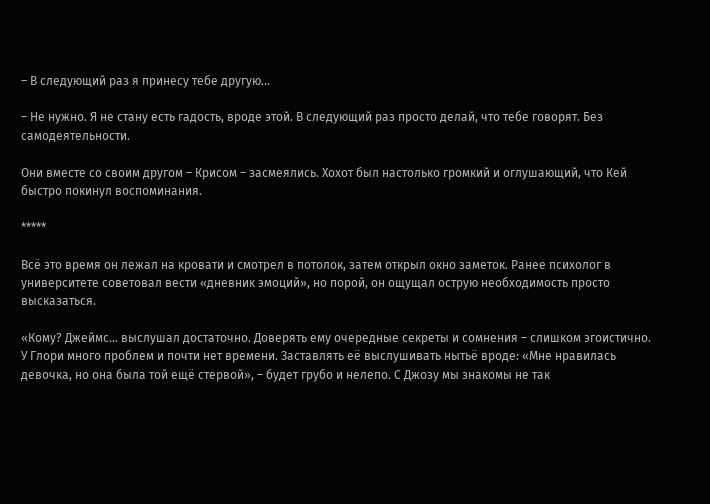– В следующий раз я принесу тебе другую…

– Не нужно. Я не стану есть гадость, вроде этой. В следующий раз просто делай, что тебе говорят. Без самодеятельности.

Они вместе со своим другом – Крисом – засмеялись. Хохот был настолько громкий и оглушающий, что Кей быстро покинул воспоминания.

*****

Всё это время он лежал на кровати и смотрел в потолок, затем открыл окно заметок. Ранее психолог в университете советовал вести «дневник эмоций», но порой, он ощущал острую необходимость просто высказаться.

«Кому? Джеймс… выслушал достаточно. Доверять ему очередные секреты и сомнения – слишком эгоистично. У Глори много проблем и почти нет времени. Заставлять её выслушивать нытьё вроде: «Мне нравилась девочка, но она была той ещё стервой», – будет грубо и нелепо. С Джозу мы знакомы не так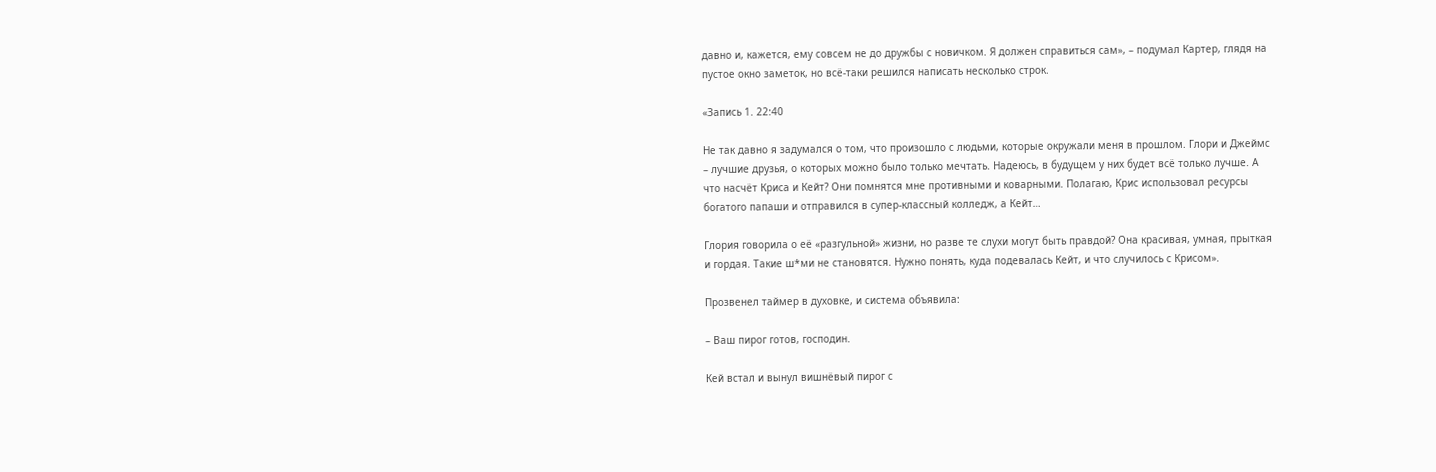давно и, кажется, ему совсем не до дружбы с новичком. Я должен справиться сам», – подумал Картер, глядя на пустое окно заметок, но всё-таки решился написать несколько строк.

«Запись 1. 22:40

Не так давно я задумался о том, что произошло с людьми, которые окружали меня в прошлом. Глори и Джеймс – лучшие друзья, о которых можно было только мечтать. Надеюсь, в будущем у них будет всё только лучше. А что насчёт Криса и Кейт? Они помнятся мне противными и коварными. Полагаю, Крис использовал ресурсы богатого папаши и отправился в супер-классный колледж, а Кейт…

Глория говорила о её «разгульной» жизни, но разве те слухи могут быть правдой? Она красивая, умная, прыткая и гордая. Такие ш*ми не становятся. Нужно понять, куда подевалась Кейт, и что случилось с Крисом».

Прозвенел таймер в духовке, и система объявила:

– Ваш пирог готов, господин.

Кей встал и вынул вишнёвый пирог с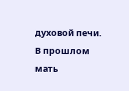духовой печи. В прошлом мать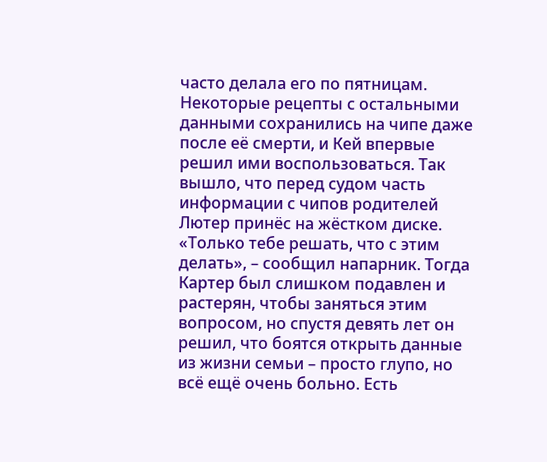часто делала его по пятницам. Некоторые рецепты с остальными данными сохранились на чипе даже после её смерти, и Кей впервые решил ими воспользоваться. Так вышло, что перед судом часть информации с чипов родителей Лютер принёс на жёстком диске. «Только тебе решать, что с этим делать», – сообщил напарник. Тогда Картер был слишком подавлен и растерян, чтобы заняться этим вопросом, но спустя девять лет он решил, что боятся открыть данные из жизни семьи – просто глупо, но всё ещё очень больно. Есть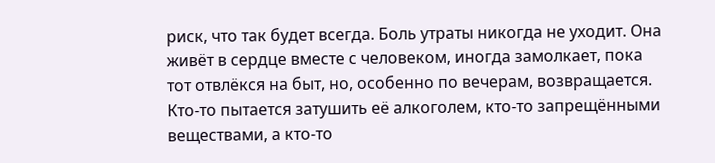риск, что так будет всегда. Боль утраты никогда не уходит. Она живёт в сердце вместе с человеком, иногда замолкает, пока тот отвлёкся на быт, но, особенно по вечерам, возвращается. Кто-то пытается затушить её алкоголем, кто-то запрещёнными веществами, а кто-то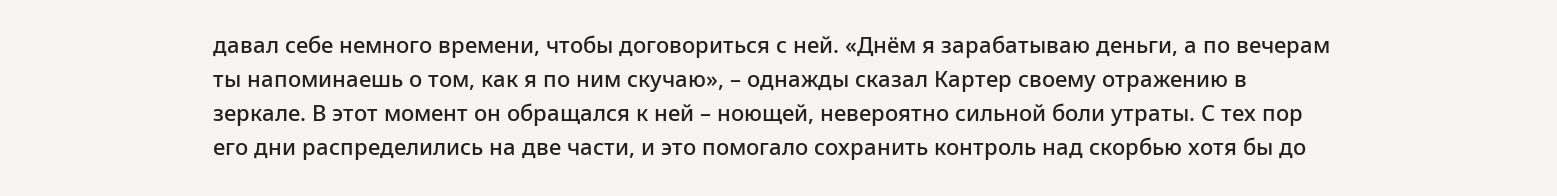давал себе немного времени, чтобы договориться с ней. «Днём я зарабатываю деньги, а по вечерам ты напоминаешь о том, как я по ним скучаю», – однажды сказал Картер своему отражению в зеркале. В этот момент он обращался к ней – ноющей, невероятно сильной боли утраты. С тех пор его дни распределились на две части, и это помогало сохранить контроль над скорбью хотя бы до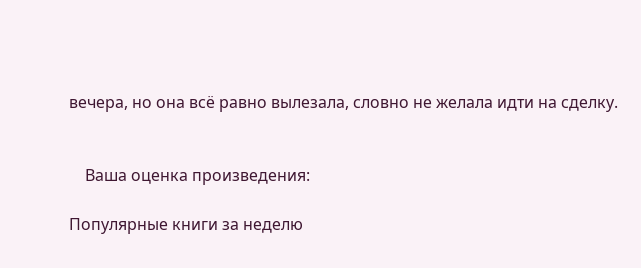вечера, но она всё равно вылезала, словно не желала идти на сделку.


    Ваша оценка произведения:

Популярные книги за неделю